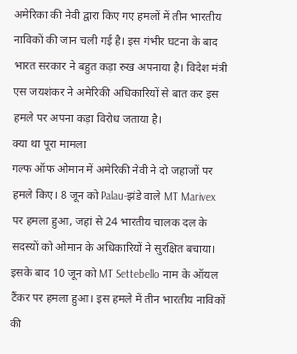अमेरिका की नेवी द्वारा किए गए हमलों में तीन भारतीय नाविकों की जान चली गई है। इस गंभीर घटना के बाद भारत सरकार ने बहुत कड़ा रुख अपनाया है। विदेश मंत्री एस जयशंकर ने अमेरिकी अधिकारियों से बात कर इस हमले पर अपना कड़ा विरोध जताया है।
क्या था पूरा मामला
गल्फ ऑफ ओमान में अमेरिकी नेवी ने दो जहाजों पर हमले किए। 8 जून को Palau-झंडे वाले MT Marivex पर हमला हुआ, जहां से 24 भारतीय चालक दल के सदस्यों को ओमान के अधिकारियों ने सुरक्षित बचाया। इसके बाद 10 जून को MT Settebello नाम के ऑयल टैंकर पर हमला हुआ। इस हमले में तीन भारतीय नाविकों की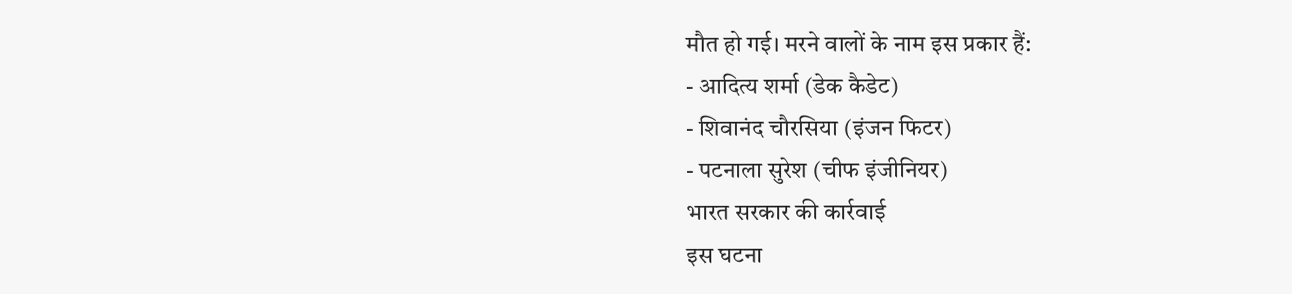मौत हो गई। मरने वालों के नाम इस प्रकार हैं:
- आदित्य शर्मा (डेक कैडेट)
- शिवानंद चौरसिया (इंजन फिटर)
- पटनाला सुरेश (चीफ इंजीनियर)
भारत सरकार की कार्रवाई
इस घटना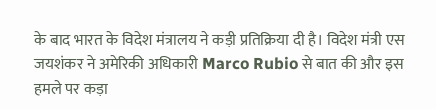के बाद भारत के विदेश मंत्रालय ने कड़ी प्रतिक्रिया दी है। विदेश मंत्री एस जयशंकर ने अमेरिकी अधिकारी Marco Rubio से बात की और इस हमले पर कड़ा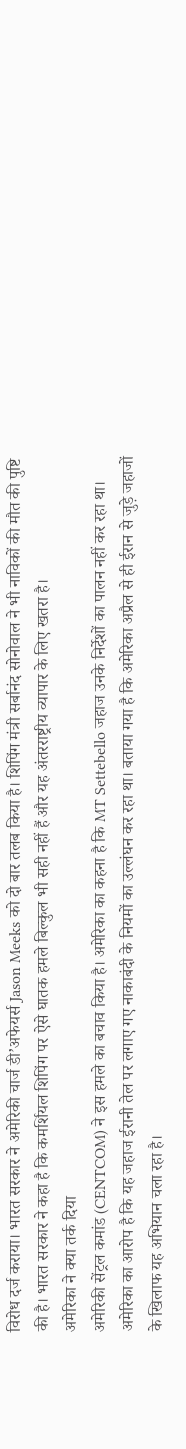विरोध दर्ज कराया। भारत सरकार ने अमेरिकी चार्ज डी’अफेयर्स Jason Meeks को दो बार तलब किया है। शिपिंग मंत्री सर्बानंद सोनोवाल ने भी नाविकों की मौत की पुष्टि की है। भारत सरकार ने कहा है कि कमर्शियल शिपिंग पर ऐसे घातक हमले बिल्कुल भी सही नहीं हैं और यह अंतरराष्ट्रीय व्यापार के लिए खतरा है।
अमेरिका ने क्या तर्क दिया
अमेरिकी सेंट्रल कमांड (CENTCOM) ने इस हमले का बचाव किया है। अमेरिका का कहना है कि MT Settebello जहाज उनके निर्देशों का पालन नहीं कर रहा था। अमेरिका का आरोप है कि यह जहाज ईरानी तेल पर लगाए गए नाकाबंदी के नियमों का उल्लंघन कर रहा था। बताया गया है कि अमेरिका अप्रैल से ही ईरान से जुड़े जहाजों के खिलाफ यह अभियान चला रहा है।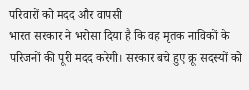परिवारों को मदद और वापसी
भारत सरकार ने भरोसा दिया है कि वह मृतक नाविकों के परिजनों की पूरी मदद करेगी। सरकार बचे हुए क्रू सदस्यों को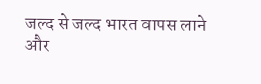जल्द से जल्द भारत वापस लाने और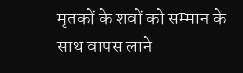मृतकों के शवों को सम्मान के साथ वापस लाने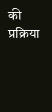की प्रक्रिया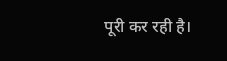पूरी कर रही है।